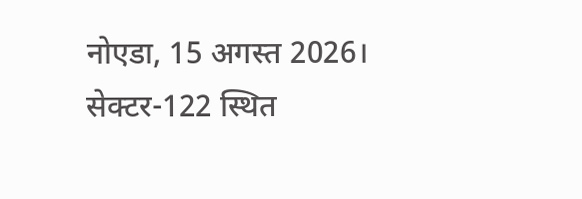नोएडा, 15 अगस्त 2026। सेक्टर-122 स्थित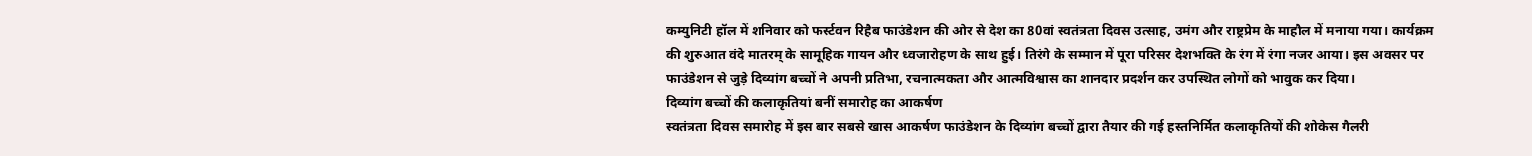कम्युनिटी हॉल में शनिवार को फर्स्टवन रिहैब फाउंडेशन की ओर से देश का 80वां स्वतंत्रता दिवस उत्साह, उमंग और राष्ट्रप्रेम के माहौल में मनाया गया। कार्यक्रम की शुरुआत वंदे मातरम् के सामूहिक गायन और ध्वजारोहण के साथ हुई। तिरंगे के सम्मान में पूरा परिसर देशभक्ति के रंग में रंगा नजर आया। इस अवसर पर फाउंडेशन से जुड़े दिव्यांग बच्चों ने अपनी प्रतिभा, रचनात्मकता और आत्मविश्वास का शानदार प्रदर्शन कर उपस्थित लोगों को भावुक कर दिया।
दिव्यांग बच्चों की कलाकृतियां बनीं समारोह का आकर्षण
स्वतंत्रता दिवस समारोह में इस बार सबसे खास आकर्षण फाउंडेशन के दिव्यांग बच्चों द्वारा तैयार की गई हस्तनिर्मित कलाकृतियों की शोकेस गैलरी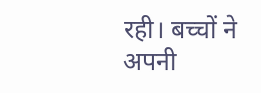रही। बच्चों ने अपनी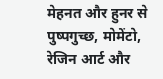मेहनत और हुनर से पुष्पगुच्छ, मोमेंटो, रेजिन आर्ट और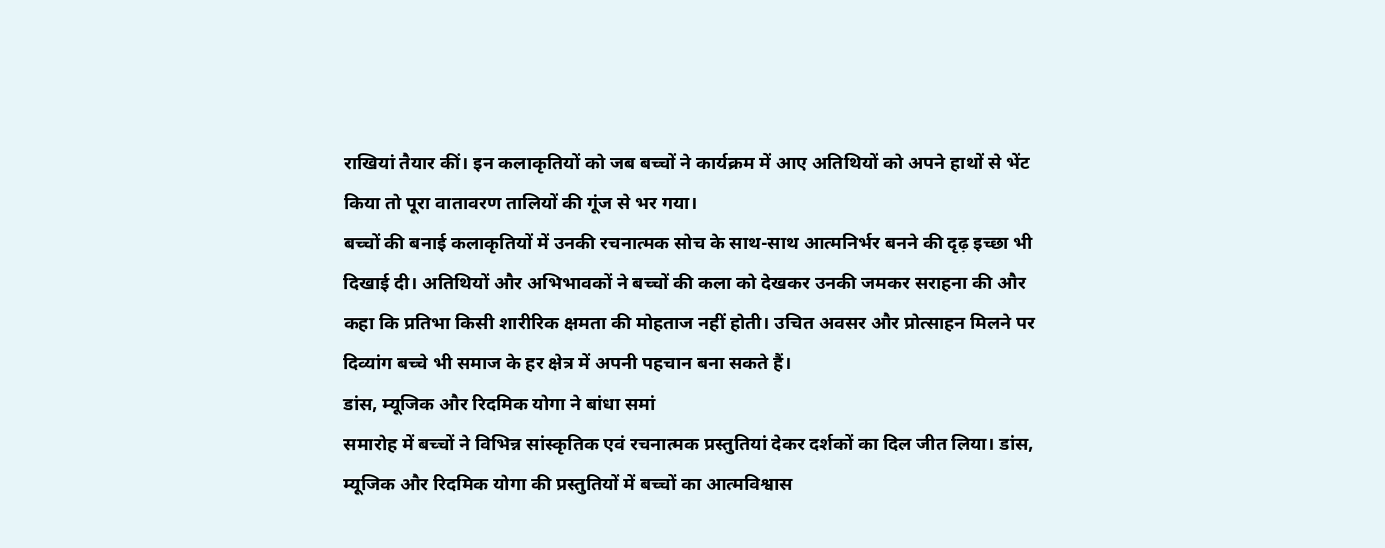राखियां तैयार कीं। इन कलाकृतियों को जब बच्चों ने कार्यक्रम में आए अतिथियों को अपने हाथों से भेंट किया तो पूरा वातावरण तालियों की गूंज से भर गया।
बच्चों की बनाई कलाकृतियों में उनकी रचनात्मक सोच के साथ-साथ आत्मनिर्भर बनने की दृढ़ इच्छा भी दिखाई दी। अतिथियों और अभिभावकों ने बच्चों की कला को देखकर उनकी जमकर सराहना की और कहा कि प्रतिभा किसी शारीरिक क्षमता की मोहताज नहीं होती। उचित अवसर और प्रोत्साहन मिलने पर दिव्यांग बच्चे भी समाज के हर क्षेत्र में अपनी पहचान बना सकते हैं।
डांस, म्यूजिक और रिदमिक योगा ने बांधा समां
समारोह में बच्चों ने विभिन्न सांस्कृतिक एवं रचनात्मक प्रस्तुतियां देकर दर्शकों का दिल जीत लिया। डांस, म्यूजिक और रिदमिक योगा की प्रस्तुतियों में बच्चों का आत्मविश्वास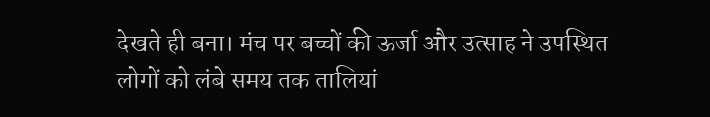देखते ही बना। मंच पर बच्चों की ऊर्जा और उत्साह ने उपस्थित लोगों को लंबे समय तक तालियां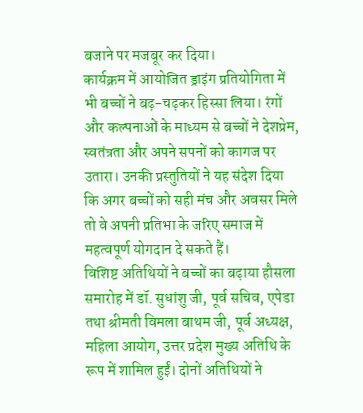बजाने पर मजबूर कर दिया।
कार्यक्रम में आयोजित ड्राइंग प्रतियोगिता में भी बच्चों ने बढ़-चढ़कर हिस्सा लिया। रंगों और कल्पनाओं के माध्यम से बच्चों ने देशप्रेम, स्वतंत्रता और अपने सपनों को कागज पर उतारा। उनकी प्रस्तुतियों ने यह संदेश दिया कि अगर बच्चों को सही मंच और अवसर मिले तो वे अपनी प्रतिभा के जरिए समाज में महत्वपूर्ण योगदान दे सकते हैं।
विशिष्ट अतिथियों ने बच्चों का बढ़ाया हौसला
समारोह में डॉ. सुधांशु जी, पूर्व सचिव, एपेडा तथा श्रीमती विमला बाथम जी, पूर्व अध्यक्ष, महिला आयोग, उत्तर प्रदेश मुख्य अतिथि के रूप में शामिल हुईं। दोनों अतिथियों ने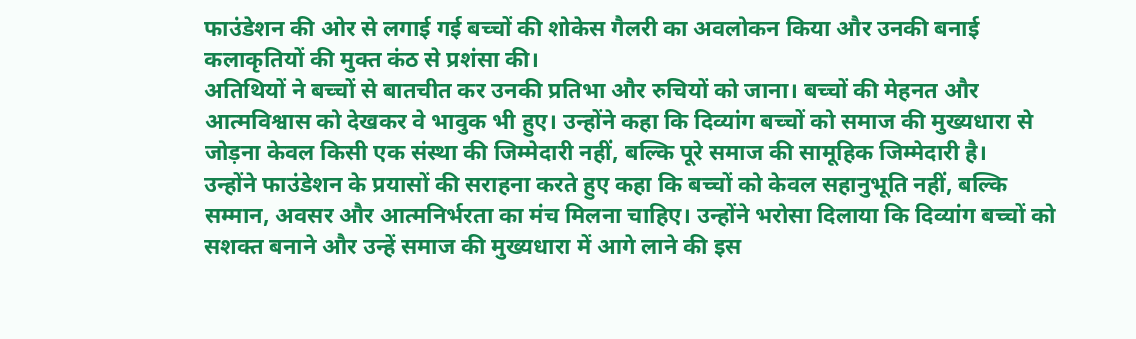फाउंडेशन की ओर से लगाई गई बच्चों की शोकेस गैलरी का अवलोकन किया और उनकी बनाई कलाकृतियों की मुक्त कंठ से प्रशंसा की।
अतिथियों ने बच्चों से बातचीत कर उनकी प्रतिभा और रुचियों को जाना। बच्चों की मेहनत और आत्मविश्वास को देखकर वे भावुक भी हुए। उन्होंने कहा कि दिव्यांग बच्चों को समाज की मुख्यधारा से जोड़ना केवल किसी एक संस्था की जिम्मेदारी नहीं, बल्कि पूरे समाज की सामूहिक जिम्मेदारी है।
उन्होंने फाउंडेशन के प्रयासों की सराहना करते हुए कहा कि बच्चों को केवल सहानुभूति नहीं, बल्कि सम्मान, अवसर और आत्मनिर्भरता का मंच मिलना चाहिए। उन्होंने भरोसा दिलाया कि दिव्यांग बच्चों को सशक्त बनाने और उन्हें समाज की मुख्यधारा में आगे लाने की इस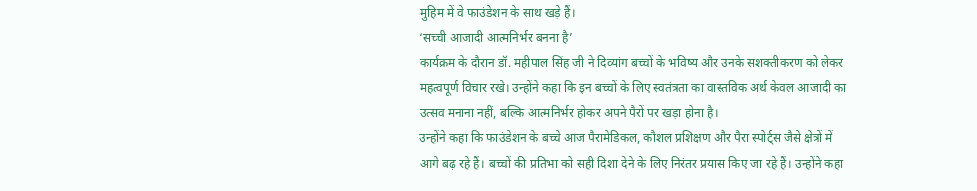मुहिम में वे फाउंडेशन के साथ खड़े हैं।
‘सच्ची आजादी आत्मनिर्भर बनना है’
कार्यक्रम के दौरान डॉ. महीपाल सिंह जी ने दिव्यांग बच्चों के भविष्य और उनके सशक्तीकरण को लेकर महत्वपूर्ण विचार रखे। उन्होंने कहा कि इन बच्चों के लिए स्वतंत्रता का वास्तविक अर्थ केवल आजादी का उत्सव मनाना नहीं, बल्कि आत्मनिर्भर होकर अपने पैरों पर खड़ा होना है।
उन्होंने कहा कि फाउंडेशन के बच्चे आज पैरामेडिकल, कौशल प्रशिक्षण और पैरा स्पोर्ट्स जैसे क्षेत्रों में आगे बढ़ रहे हैं। बच्चों की प्रतिभा को सही दिशा देने के लिए निरंतर प्रयास किए जा रहे हैं। उन्होंने कहा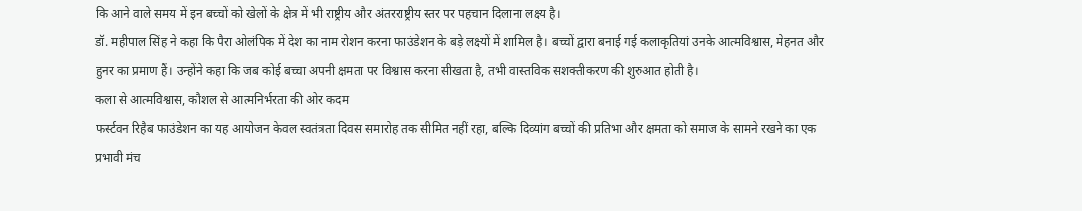कि आने वाले समय में इन बच्चों को खेलों के क्षेत्र में भी राष्ट्रीय और अंतरराष्ट्रीय स्तर पर पहचान दिलाना लक्ष्य है।
डॉ. महीपाल सिंह ने कहा कि पैरा ओलंपिक में देश का नाम रोशन करना फाउंडेशन के बड़े लक्ष्यों में शामिल है। बच्चों द्वारा बनाई गई कलाकृतियां उनके आत्मविश्वास, मेहनत और हुनर का प्रमाण हैं। उन्होंने कहा कि जब कोई बच्चा अपनी क्षमता पर विश्वास करना सीखता है, तभी वास्तविक सशक्तीकरण की शुरुआत होती है।
कला से आत्मविश्वास, कौशल से आत्मनिर्भरता की ओर कदम
फर्स्टवन रिहैब फाउंडेशन का यह आयोजन केवल स्वतंत्रता दिवस समारोह तक सीमित नहीं रहा, बल्कि दिव्यांग बच्चों की प्रतिभा और क्षमता को समाज के सामने रखने का एक प्रभावी मंच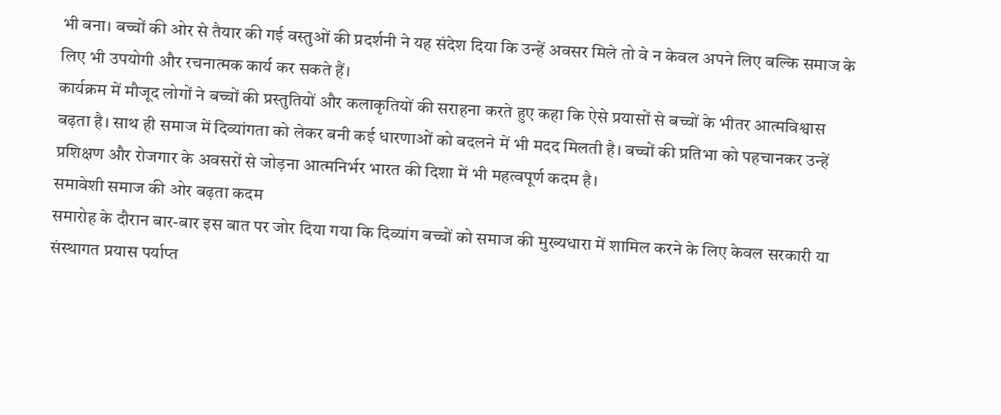भी बना। बच्चों की ओर से तैयार की गई वस्तुओं की प्रदर्शनी ने यह संदेश दिया कि उन्हें अवसर मिले तो वे न केवल अपने लिए बल्कि समाज के लिए भी उपयोगी और रचनात्मक कार्य कर सकते हैं।
कार्यक्रम में मौजूद लोगों ने बच्चों की प्रस्तुतियों और कलाकृतियों की सराहना करते हुए कहा कि ऐसे प्रयासों से बच्चों के भीतर आत्मविश्वास बढ़ता है। साथ ही समाज में दिव्यांगता को लेकर बनी कई धारणाओं को बदलने में भी मदद मिलती है। बच्चों की प्रतिभा को पहचानकर उन्हें प्रशिक्षण और रोजगार के अवसरों से जोड़ना आत्मनिर्भर भारत की दिशा में भी महत्वपूर्ण कदम है।
समावेशी समाज की ओर बढ़ता कदम
समारोह के दौरान बार-बार इस बात पर जोर दिया गया कि दिव्यांग बच्चों को समाज की मुख्यधारा में शामिल करने के लिए केवल सरकारी या संस्थागत प्रयास पर्याप्त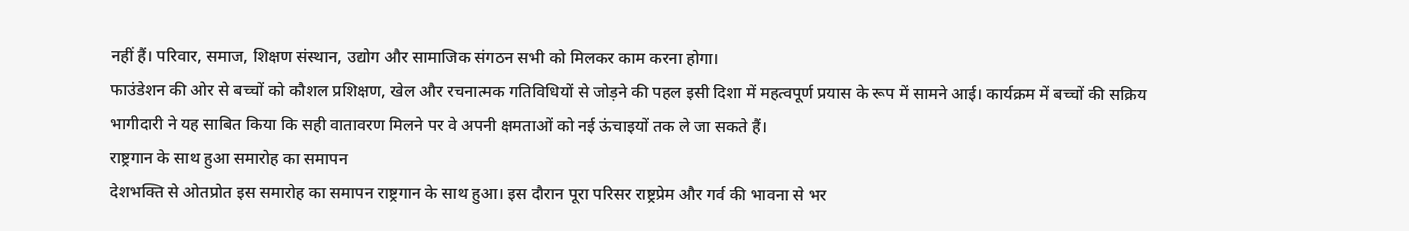नहीं हैं। परिवार, समाज, शिक्षण संस्थान, उद्योग और सामाजिक संगठन सभी को मिलकर काम करना होगा।
फाउंडेशन की ओर से बच्चों को कौशल प्रशिक्षण, खेल और रचनात्मक गतिविधियों से जोड़ने की पहल इसी दिशा में महत्वपूर्ण प्रयास के रूप में सामने आई। कार्यक्रम में बच्चों की सक्रिय भागीदारी ने यह साबित किया कि सही वातावरण मिलने पर वे अपनी क्षमताओं को नई ऊंचाइयों तक ले जा सकते हैं।
राष्ट्रगान के साथ हुआ समारोह का समापन
देशभक्ति से ओतप्रोत इस समारोह का समापन राष्ट्रगान के साथ हुआ। इस दौरान पूरा परिसर राष्ट्रप्रेम और गर्व की भावना से भर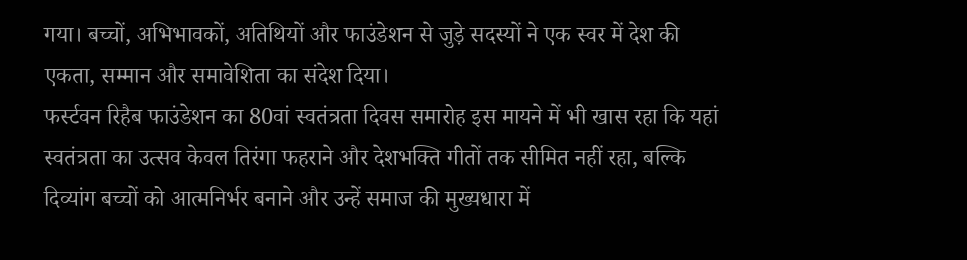गया। बच्चों, अभिभावकों, अतिथियों और फाउंडेशन से जुड़े सदस्यों ने एक स्वर में देश की एकता, सम्मान और समावेशिता का संदेश दिया।
फर्स्टवन रिहैब फाउंडेशन का 80वां स्वतंत्रता दिवस समारोह इस मायने में भी खास रहा कि यहां स्वतंत्रता का उत्सव केवल तिरंगा फहराने और देशभक्ति गीतों तक सीमित नहीं रहा, बल्कि दिव्यांग बच्चों को आत्मनिर्भर बनाने और उन्हें समाज की मुख्यधारा में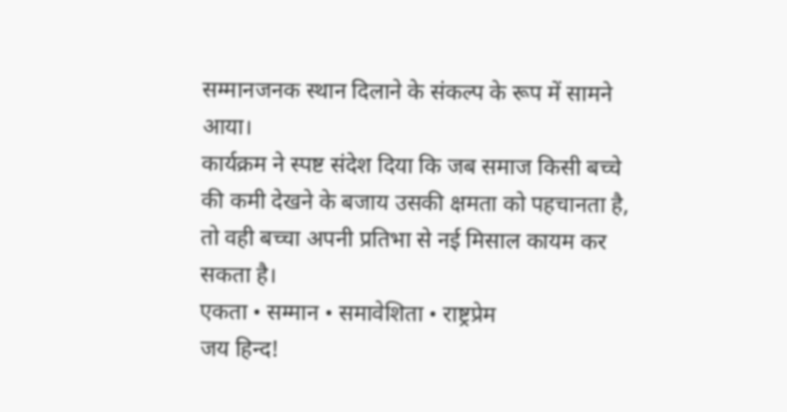सम्मानजनक स्थान दिलाने के संकल्प के रूप में सामने आया।
कार्यक्रम ने स्पष्ट संदेश दिया कि जब समाज किसी बच्चे की कमी देखने के बजाय उसकी क्षमता को पहचानता है, तो वही बच्चा अपनी प्रतिभा से नई मिसाल कायम कर सकता है।
एकता • सम्मान • समावेशिता • राष्ट्रप्रेम
जय हिन्द!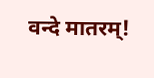वन्दे मातरम्!